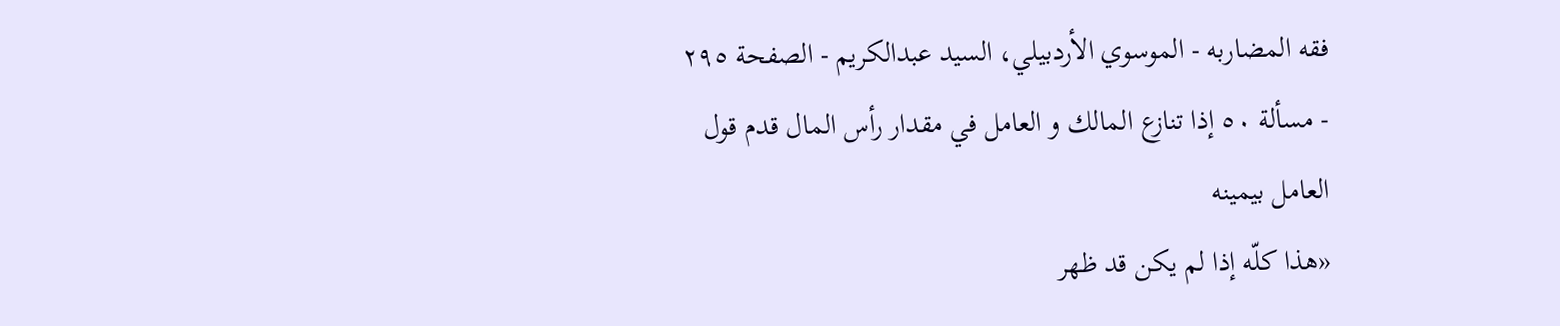فقه المضاربه - الموسوي الأردبيلي، السيد عبدالكريم - الصفحة ٢٩٥ - مسألة ٥٠ إذا تنازع المالك و العامل في مقدار رأس المال قدم قول العامل بيمينه
«هذا كلّه إذا لم يكن قد ظهر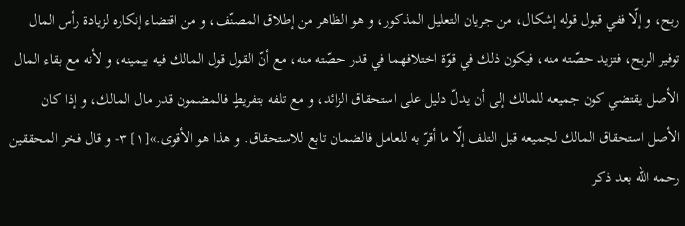ربح، و إلّا ففي قبول قوله إشكال، من جريان التعليل المذكور، و هو الظاهر من إطلاق المصنّف، و من اقتضاء إنكاره لزيادة رأس المال توفير الربح، فتزيد حصّته منه، فيكون ذلك في قوّة اختلافهما في قدر حصّته منه، مع أنّ القول قول المالك فيه بيمينه، و لأنه مع بقاء المال الأصل يقتضي كون جميعه للمالك إلى أن يدلّ دليل على استحقاق الزائد، و مع تلفه بتفريطٍ فالمضمون قدر مال المالك، و إذا كان الأصل استحقاق المالك لجميعه قبل التلف إلّا ما أقرّ به للعامل فالضمان تابع للاستحقاق. و هذا هو الأقوى.»[١] ٣- و قال فخر المحققين رحمه الله بعد ذكر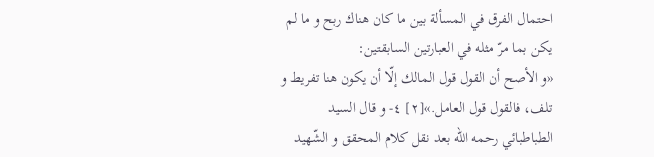احتمال الفرق في المسألة بين ما كان هناك ربح و ما لم يكن بما مرّ مثله في العبارتين السابقتين:
«و الأصح أن القول قول المالك إلّا أن يكون هنا تفريط و تلف، فالقول قول العامل.»[٢] ٤- و قال السيد الطباطبائي رحمه الله بعد نقل كلام المحقق و الشّهيد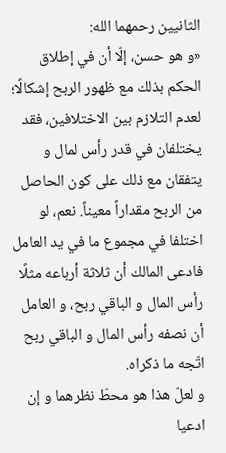الثانيين رحمهما الله:
«و هو حسن، إلّا أن في إطلاق الحكم بذلك مع ظهور الربح إشكالًا؛ لعدم التلازم بين الاختلافين، فقد يختلفان في قدر رأس لمال و يتفقان مع ذلك على كون الحاصل من الربح مقداراً معيناً. نعم، لو اختلفا في مجموع ما في يد العامل فادعى المالك أن ثلاثة أرباعه مثلًا رأس المال و الباقي ربح، و العامل أن نصفه رأس المال و الباقي ربح اتّجه ما ذكراه.
و لعلّ هذا هو محطّ نظرهما و إن ادعيا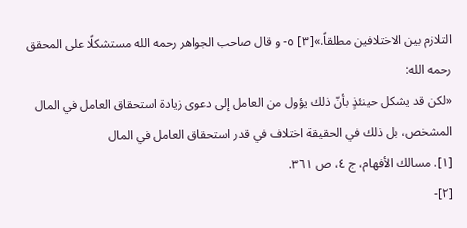التلازم بين الاختلافين مطلقاً.»[٣] ٥- و قال صاحب الجواهر رحمه الله مستشكلًا على المحقق رحمه الله:
«لكن قد يشكل حينئذٍ بأنّ ذلك يؤول من العامل إلى دعوى زيادة استحقاق العامل في المال المشخص، بل ذلك في الحقيقة اختلاف في قدر استحقاق العامل في المال
[١]. مسالك الأفهام، ج ٤، ص ٣٦١.
[٢]-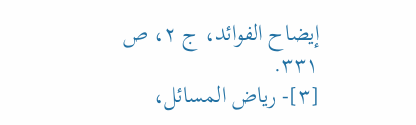إيضاح الفوائد، ج ٢، ص ٣٣١.
[٣]- رياض المسائل،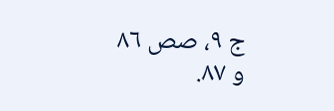ج ٩، صص ٨٦ و ٨٧.